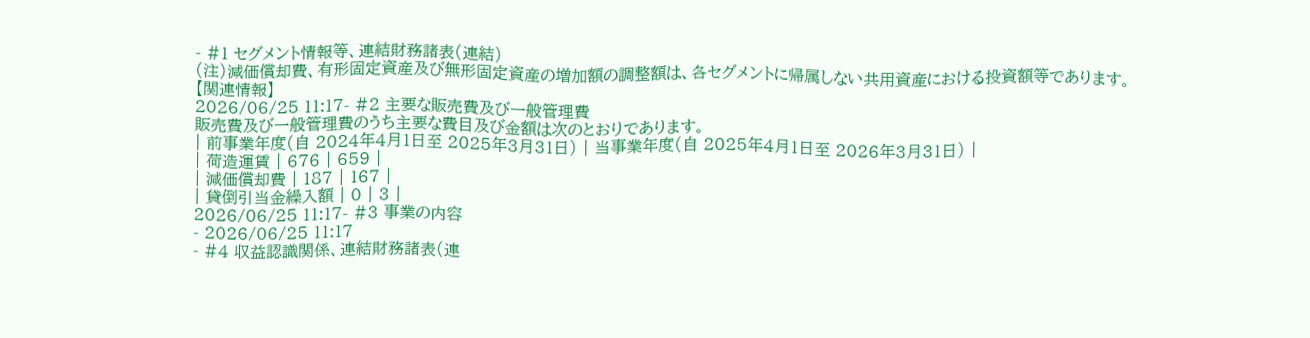- #1 セグメント情報等、連結財務諸表(連結)
(注)減価償却費、有形固定資産及び無形固定資産の増加額の調整額は、各セグメントに帰属しない共用資産における投資額等であります。
【関連情報】
2026/06/25 11:17- #2 主要な販売費及び一般管理費
販売費及び一般管理費のうち主要な費目及び金額は次のとおりであります。
| 前事業年度(自 2024年4月1日至 2025年3月31日) | 当事業年度(自 2025年4月1日至 2026年3月31日) |
| 荷造運賃 | 676 | 659 |
| 減価償却費 | 187 | 167 |
| 貸倒引当金繰入額 | 0 | 3 |
2026/06/25 11:17- #3 事業の内容
- 2026/06/25 11:17
- #4 収益認識関係、連結財務諸表(連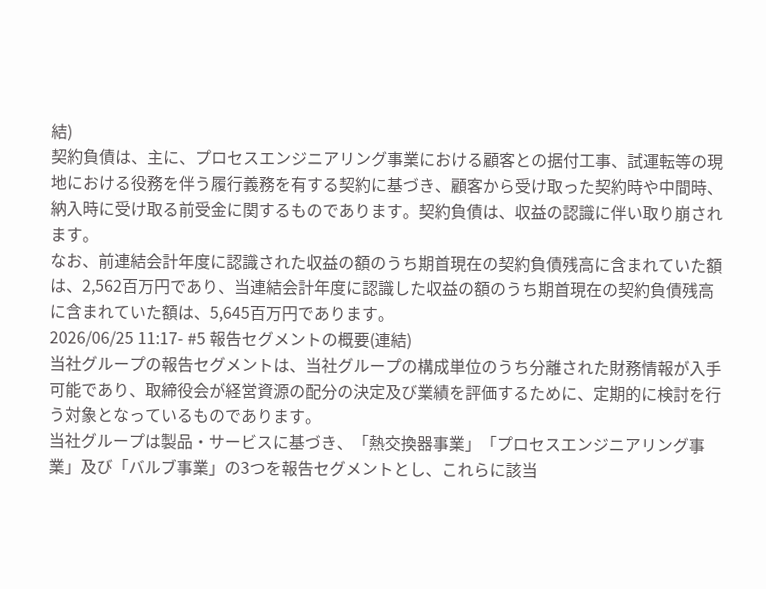結)
契約負債は、主に、プロセスエンジニアリング事業における顧客との据付工事、試運転等の現地における役務を伴う履行義務を有する契約に基づき、顧客から受け取った契約時や中間時、納入時に受け取る前受金に関するものであります。契約負債は、収益の認識に伴い取り崩されます。
なお、前連結会計年度に認識された収益の額のうち期首現在の契約負債残高に含まれていた額は、2,562百万円であり、当連結会計年度に認識した収益の額のうち期首現在の契約負債残高に含まれていた額は、5,645百万円であります。
2026/06/25 11:17- #5 報告セグメントの概要(連結)
当社グループの報告セグメントは、当社グループの構成単位のうち分離された財務情報が入手可能であり、取締役会が経営資源の配分の決定及び業績を評価するために、定期的に検討を行う対象となっているものであります。
当社グループは製品・サービスに基づき、「熱交換器事業」「プロセスエンジニアリング事業」及び「バルブ事業」の3つを報告セグメントとし、これらに該当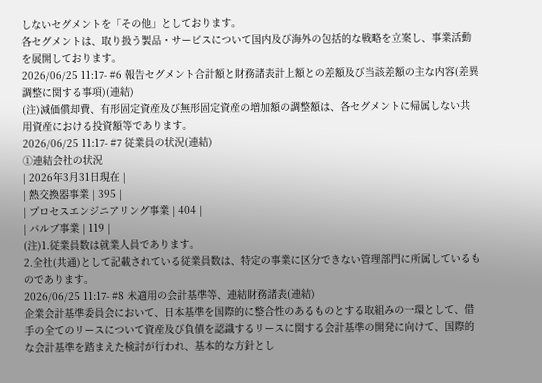しないセグメントを「その他」としております。
各セグメントは、取り扱う製品・サービスについて国内及び海外の包括的な戦略を立案し、事業活動を展開しております。
2026/06/25 11:17- #6 報告セグメント合計額と財務諸表計上額との差額及び当該差額の主な内容(差異調整に関する事項)(連結)
(注)減価償却費、有形固定資産及び無形固定資産の増加額の調整額は、各セグメントに帰属しない共用資産における投資額等であります。
2026/06/25 11:17- #7 従業員の状況(連結)
①連結会社の状況
| 2026年3月31日現在 |
| 熱交換器事業 | 395 |
| プロセスエンジニアリング事業 | 404 |
| バルブ事業 | 119 |
(注)1.従業員数は就業人員であります。
2.全社(共通)として記載されている従業員数は、特定の事業に区分できない管理部門に所属しているものであります。
2026/06/25 11:17- #8 未適用の会計基準等、連結財務諸表(連結)
企業会計基準委員会において、日本基準を国際的に整合性のあるものとする取組みの一環として、借手の全てのリースについて資産及び負債を認識するリースに関する会計基準の開発に向けて、国際的な会計基準を踏まえた検討が行われ、基本的な方針とし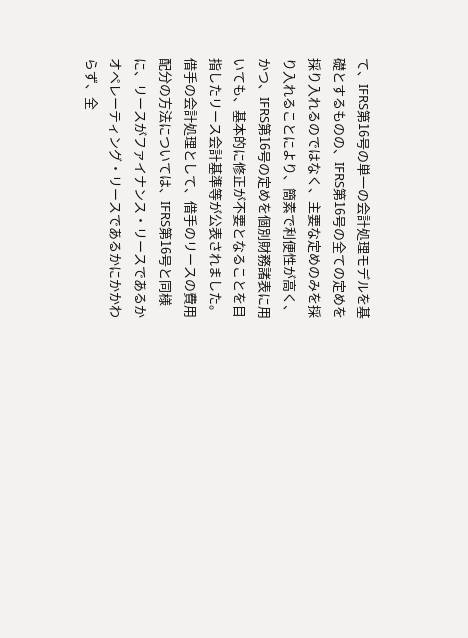て、IFRS第16号の単一の会計処理モデルを基礎とするものの、IFRS第16号の全ての定めを採り入れるのではなく、主要な定めのみを採り入れることにより、簡素で利便性が高く、かつ、IFRS第16号の定めを個別財務諸表に用いても、基本的に修正が不要となることを目指したリース会計基準等が公表されました。
借手の会計処理として、借手のリースの費用配分の方法については、IFRS第16号と同様に、リースがファイナンス・リースであるかオペレーティング・リースであるかにかかわらず、全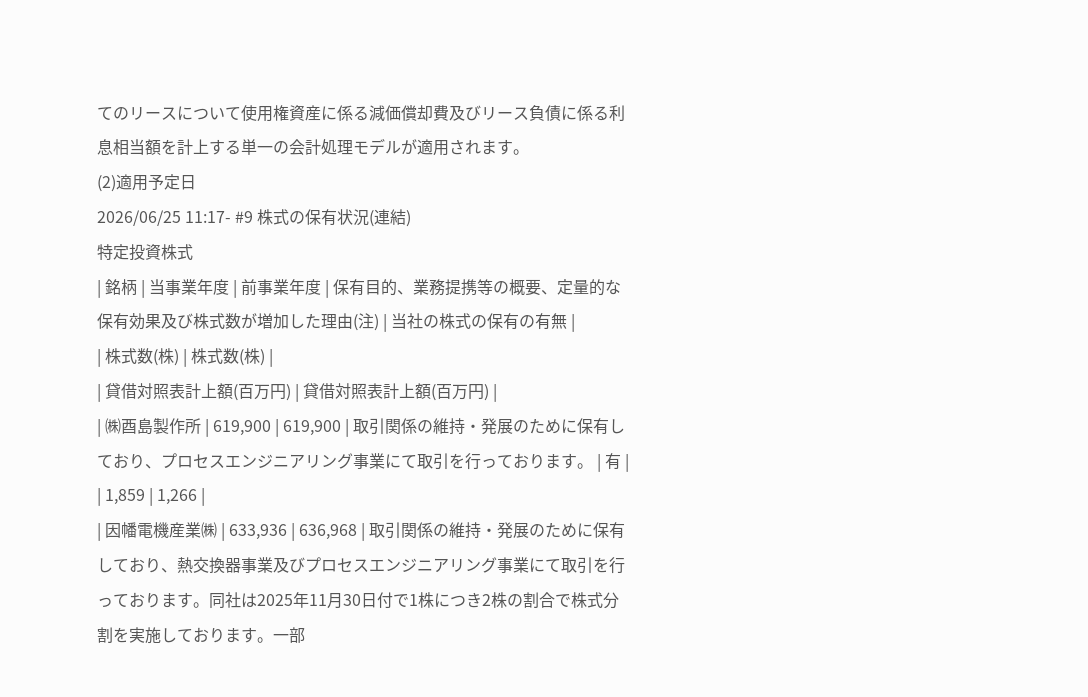てのリースについて使用権資産に係る減価償却費及びリース負債に係る利息相当額を計上する単一の会計処理モデルが適用されます。
(2)適用予定日
2026/06/25 11:17- #9 株式の保有状況(連結)
特定投資株式
| 銘柄 | 当事業年度 | 前事業年度 | 保有目的、業務提携等の概要、定量的な保有効果及び株式数が増加した理由(注) | 当社の株式の保有の有無 |
| 株式数(株) | 株式数(株) |
| 貸借対照表計上額(百万円) | 貸借対照表計上額(百万円) |
| ㈱酉島製作所 | 619,900 | 619,900 | 取引関係の維持・発展のために保有しており、プロセスエンジニアリング事業にて取引を行っております。 | 有 |
| 1,859 | 1,266 |
| 因幡電機産業㈱ | 633,936 | 636,968 | 取引関係の維持・発展のために保有しており、熱交換器事業及びプロセスエンジニアリング事業にて取引を行っております。同社は2025年11月30日付で1株につき2株の割合で株式分割を実施しております。一部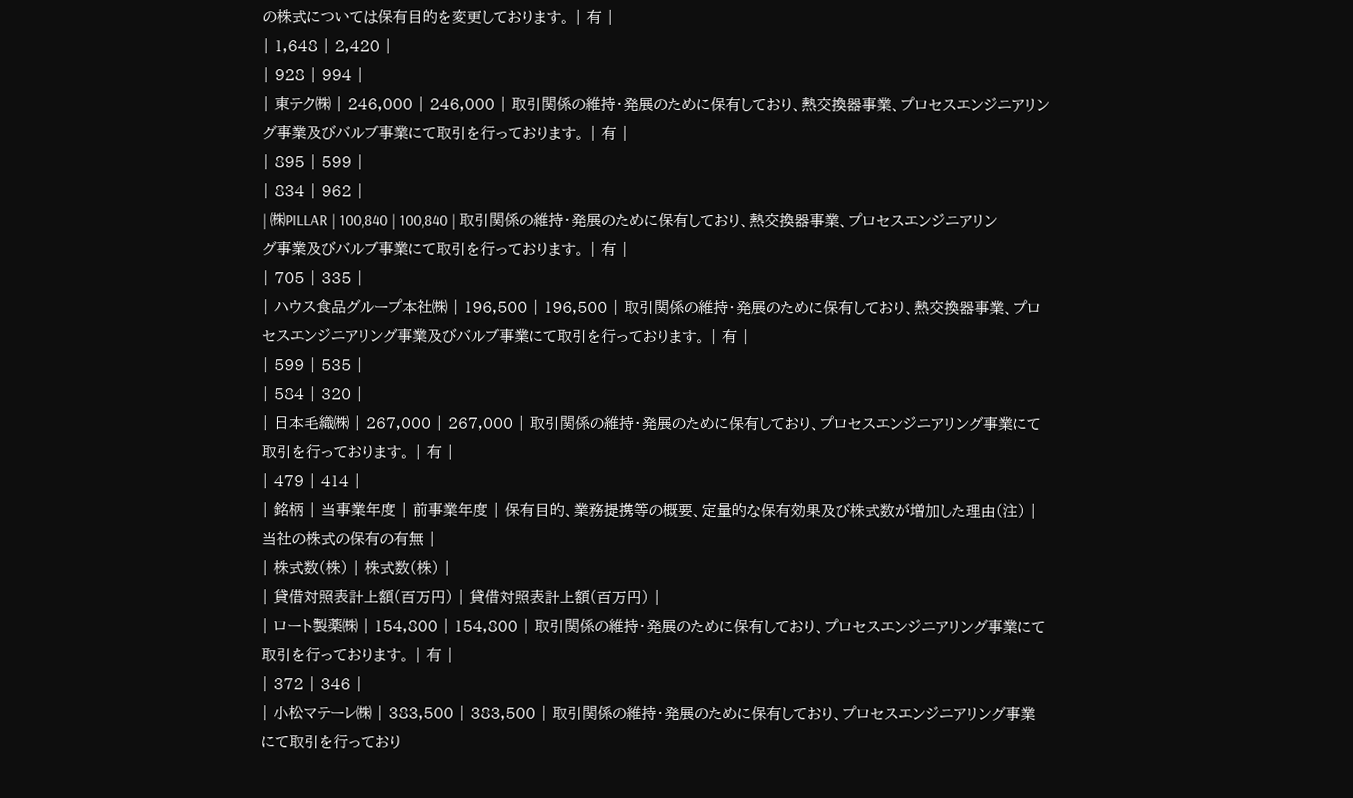の株式については保有目的を変更しております。 | 有 |
| 1,648 | 2,420 |
| 928 | 994 |
| 東テク㈱ | 246,000 | 246,000 | 取引関係の維持・発展のために保有しており、熱交換器事業、プロセスエンジニアリング事業及びバルブ事業にて取引を行っております。 | 有 |
| 895 | 599 |
| 834 | 962 |
| ㈱PILLAR | 100,840 | 100,840 | 取引関係の維持・発展のために保有しており、熱交換器事業、プロセスエンジニアリング事業及びバルブ事業にて取引を行っております。 | 有 |
| 705 | 335 |
| ハウス食品グループ本社㈱ | 196,500 | 196,500 | 取引関係の維持・発展のために保有しており、熱交換器事業、プロセスエンジニアリング事業及びバルブ事業にて取引を行っております。 | 有 |
| 599 | 535 |
| 584 | 320 |
| 日本毛織㈱ | 267,000 | 267,000 | 取引関係の維持・発展のために保有しており、プロセスエンジニアリング事業にて取引を行っております。 | 有 |
| 479 | 414 |
| 銘柄 | 当事業年度 | 前事業年度 | 保有目的、業務提携等の概要、定量的な保有効果及び株式数が増加した理由(注) | 当社の株式の保有の有無 |
| 株式数(株) | 株式数(株) |
| 貸借対照表計上額(百万円) | 貸借対照表計上額(百万円) |
| ロート製薬㈱ | 154,800 | 154,800 | 取引関係の維持・発展のために保有しており、プロセスエンジニアリング事業にて取引を行っております。 | 有 |
| 372 | 346 |
| 小松マテーレ㈱ | 383,500 | 383,500 | 取引関係の維持・発展のために保有しており、プロセスエンジニアリング事業にて取引を行っており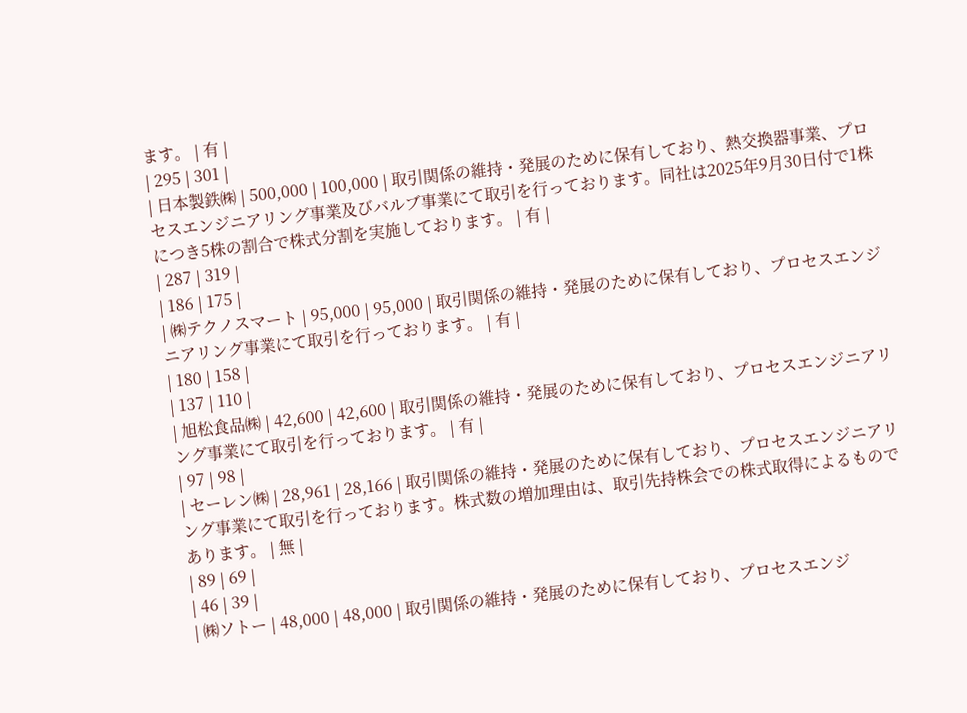ます。 | 有 |
| 295 | 301 |
| 日本製鉄㈱ | 500,000 | 100,000 | 取引関係の維持・発展のために保有しており、熱交換器事業、プロセスエンジニアリング事業及びバルブ事業にて取引を行っております。同社は2025年9月30日付で1株につき5株の割合で株式分割を実施しております。 | 有 |
| 287 | 319 |
| 186 | 175 |
| ㈱テクノスマート | 95,000 | 95,000 | 取引関係の維持・発展のために保有しており、プロセスエンジニアリング事業にて取引を行っております。 | 有 |
| 180 | 158 |
| 137 | 110 |
| 旭松食品㈱ | 42,600 | 42,600 | 取引関係の維持・発展のために保有しており、プロセスエンジニアリング事業にて取引を行っております。 | 有 |
| 97 | 98 |
| セーレン㈱ | 28,961 | 28,166 | 取引関係の維持・発展のために保有しており、プロセスエンジニアリング事業にて取引を行っております。株式数の増加理由は、取引先持株会での株式取得によるものであります。 | 無 |
| 89 | 69 |
| 46 | 39 |
| ㈱ソトー | 48,000 | 48,000 | 取引関係の維持・発展のために保有しており、プロセスエンジ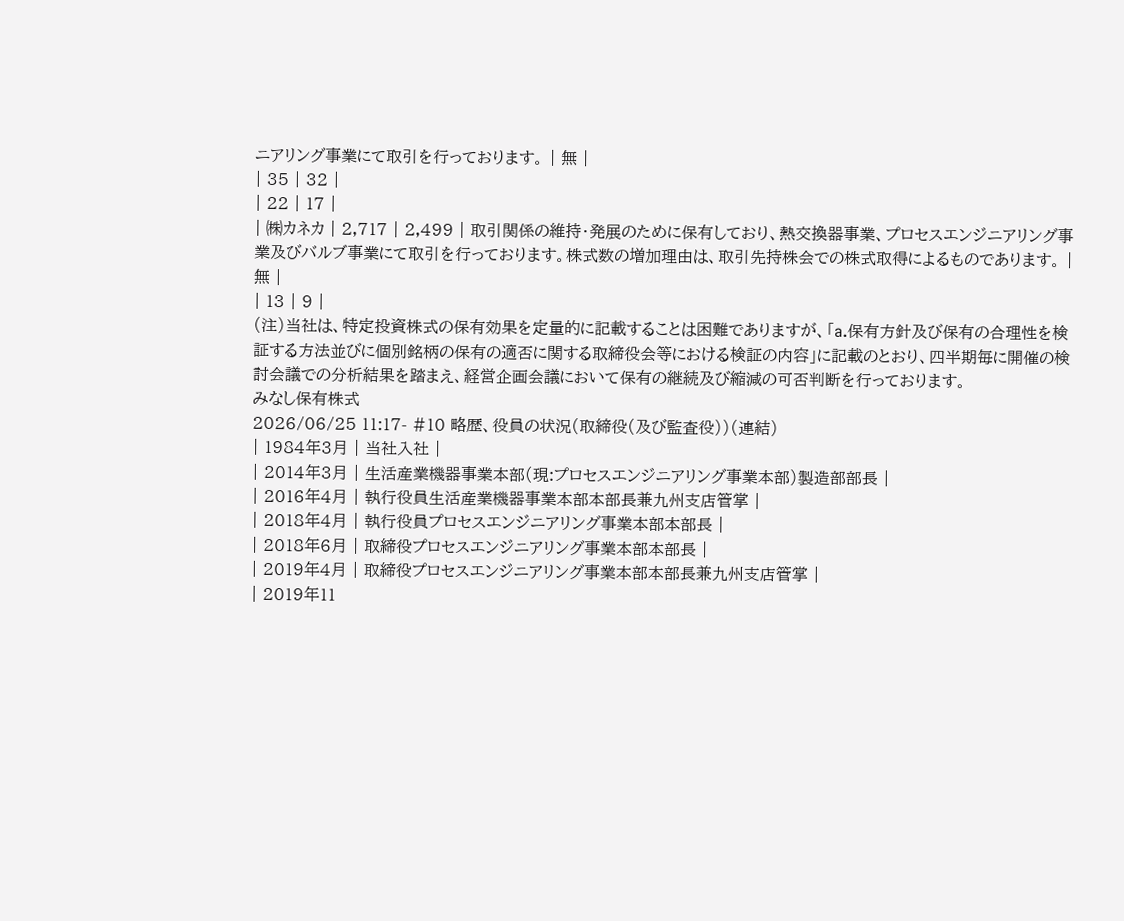ニアリング事業にて取引を行っております。 | 無 |
| 35 | 32 |
| 22 | 17 |
| ㈱カネカ | 2,717 | 2,499 | 取引関係の維持・発展のために保有しており、熱交換器事業、プロセスエンジニアリング事業及びバルブ事業にて取引を行っております。株式数の増加理由は、取引先持株会での株式取得によるものであります。 | 無 |
| 13 | 9 |
(注)当社は、特定投資株式の保有効果を定量的に記載することは困難でありますが、「a.保有方針及び保有の合理性を検証する方法並びに個別銘柄の保有の適否に関する取締役会等における検証の内容」に記載のとおり、四半期毎に開催の検討会議での分析結果を踏まえ、経営企画会議において保有の継続及び縮減の可否判断を行っております。
みなし保有株式
2026/06/25 11:17- #10 略歴、役員の状況(取締役(及び監査役))(連結)
| 1984年3月 | 当社入社 |
| 2014年3月 | 生活産業機器事業本部(現:プロセスエンジニアリング事業本部)製造部部長 |
| 2016年4月 | 執行役員生活産業機器事業本部本部長兼九州支店管掌 |
| 2018年4月 | 執行役員プロセスエンジニアリング事業本部本部長 |
| 2018年6月 | 取締役プロセスエンジニアリング事業本部本部長 |
| 2019年4月 | 取締役プロセスエンジニアリング事業本部本部長兼九州支店管掌 |
| 2019年11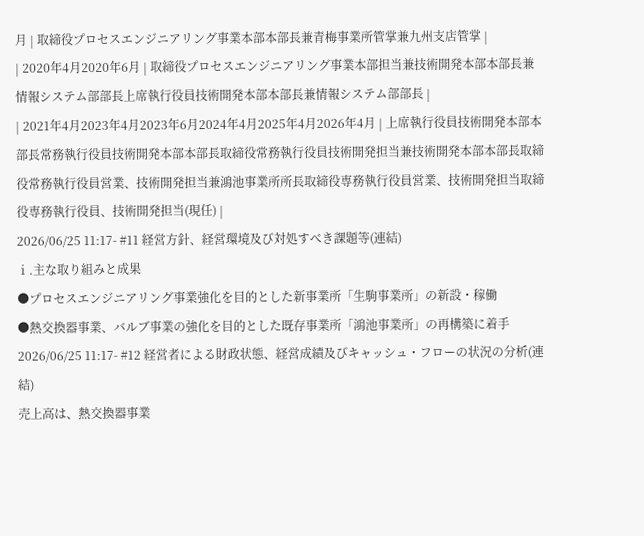月 | 取締役プロセスエンジニアリング事業本部本部長兼青梅事業所管掌兼九州支店管掌 |
| 2020年4月2020年6月 | 取締役プロセスエンジニアリング事業本部担当兼技術開発本部本部長兼情報システム部部長上席執行役員技術開発本部本部長兼情報システム部部長 |
| 2021年4月2023年4月2023年6月2024年4月2025年4月2026年4月 | 上席執行役員技術開発本部本部長常務執行役員技術開発本部本部長取締役常務執行役員技術開発担当兼技術開発本部本部長取締役常務執行役員営業、技術開発担当兼鴻池事業所所長取締役専務執行役員営業、技術開発担当取締役専務執行役員、技術開発担当(現任) |
2026/06/25 11:17- #11 経営方針、経営環境及び対処すべき課題等(連結)
ⅰ.主な取り組みと成果
●プロセスエンジニアリング事業強化を目的とした新事業所「生駒事業所」の新設・稼働
●熱交換器事業、バルブ事業の強化を目的とした既存事業所「鴻池事業所」の再構築に着手
2026/06/25 11:17- #12 経営者による財政状態、経営成績及びキャッシュ・フローの状況の分析(連結)
売上高は、熱交換器事業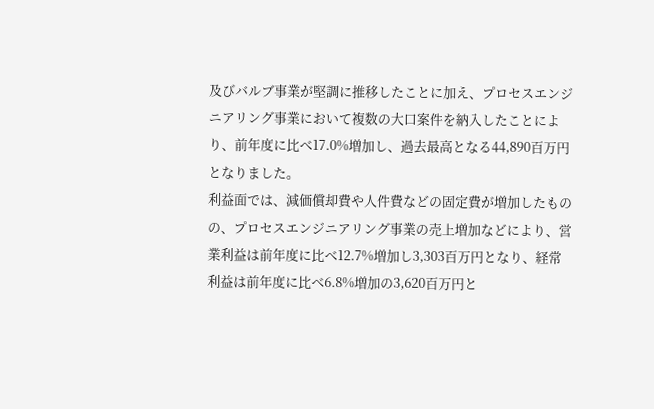及びバルブ事業が堅調に推移したことに加え、プロセスエンジニアリング事業において複数の大口案件を納入したことにより、前年度に比べ17.0%増加し、過去最高となる44,890百万円となりました。
利益面では、減価償却費や人件費などの固定費が増加したものの、プロセスエンジニアリング事業の売上増加などにより、営業利益は前年度に比べ12.7%増加し3,303百万円となり、経常利益は前年度に比べ6.8%増加の3,620百万円と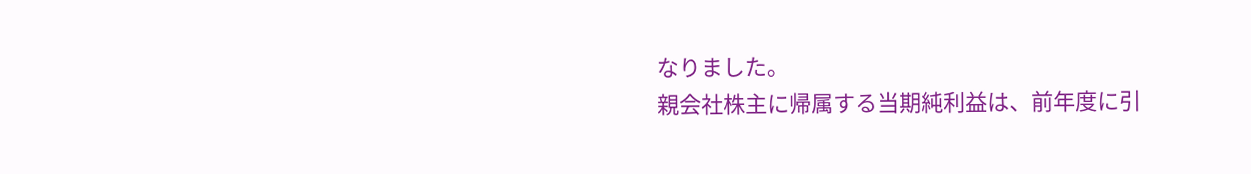なりました。
親会社株主に帰属する当期純利益は、前年度に引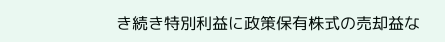き続き特別利益に政策保有株式の売却益な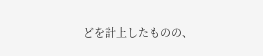どを計上したものの、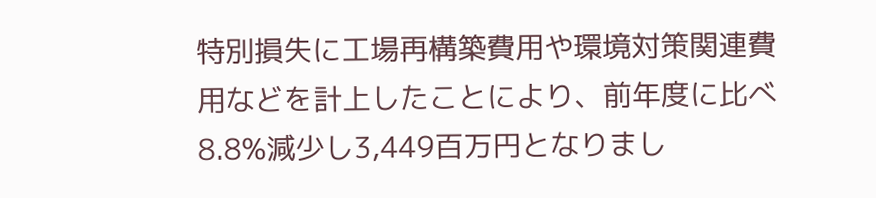特別損失に工場再構築費用や環境対策関連費用などを計上したことにより、前年度に比べ8.8%減少し3,449百万円となりまし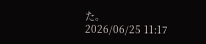た。
2026/06/25 11:17